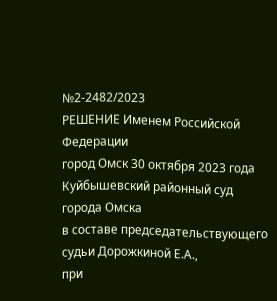№2-2482/2023
РЕШЕНИЕ Именем Российской Федерации
город Омск 30 октября 2023 года
Куйбышевский районный суд города Омска
в составе председательствующего судьи Дорожкиной Е.А.,
при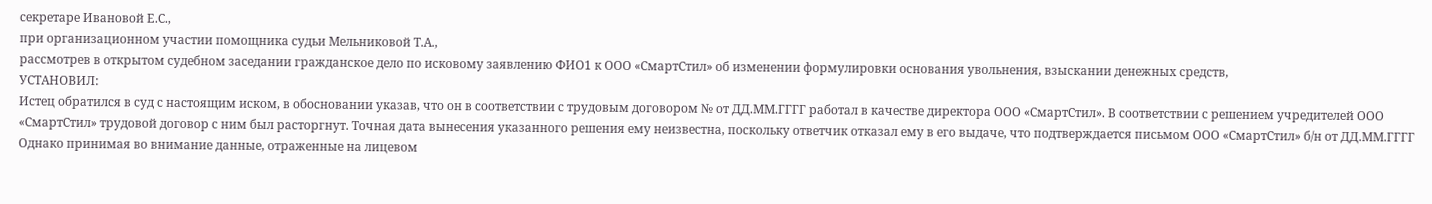секретаре Ивановой Е.С.,
при организационном участии помощника судьи Мельниковой Т.А.,
рассмотрев в открытом судебном заседании гражданское дело по исковому заявлению ФИО1 к ООО «СмартСтил» об изменении формулировки основания увольнения, взыскании денежных средств,
УСТАНОВИЛ:
Истец обратился в суд с настоящим иском, в обосновании указав, что он в соответствии с трудовым договором № от ДД.ММ.ГГГГ работал в качестве директора ООО «СмартСтил». В соответствии с решением учредителей ООО «СмартСтил» трудовой договор с ним был расторгнут. Точная дата вынесения указанного решения ему неизвестна, поскольку ответчик отказал ему в его выдаче, что подтверждается письмом ООО «СмартСтил» б/н от ДД.ММ.ГГГГ Однако принимая во внимание данные, отраженные на лицевом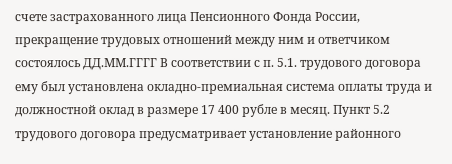счете застрахованного лица Пенсионного Фонда России, прекращение трудовых отношений между ним и ответчиком состоялось ДД.ММ.ГГГГ В соответствии с п. 5.1. трудового договора ему был установлена окладно-премиальная система оплаты труда и должностной оклад в размере 17 400 рубле в месяц. Пункт 5.2 трудового договора предусматривает установление районного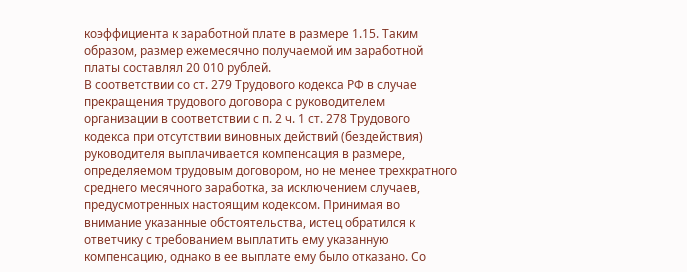коэффициента к заработной плате в размере 1.15. Таким образом, размер ежемесячно получаемой им заработной платы составлял 20 010 рублей.
В соответствии со ст. 279 Трудового кодекса РФ в случае прекращения трудового договора с руководителем организации в соответствии с п. 2 ч. 1 ст. 278 Трудового кодекса при отсутствии виновных действий (бездействия) руководителя выплачивается компенсация в размере, определяемом трудовым договором, но не менее трехкратного среднего месячного заработка, за исключением случаев, предусмотренных настоящим кодексом. Принимая во внимание указанные обстоятельства, истец обратился к ответчику с требованием выплатить ему указанную компенсацию, однако в ее выплате ему было отказано. Со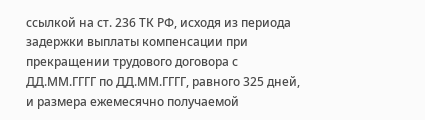ссылкой на ст. 236 ТК РФ, исходя из периода задержки выплаты компенсации при прекращении трудового договора с ДД.ММ.ГГГГ по ДД.ММ.ГГГГ, равного 325 дней, и размера ежемесячно получаемой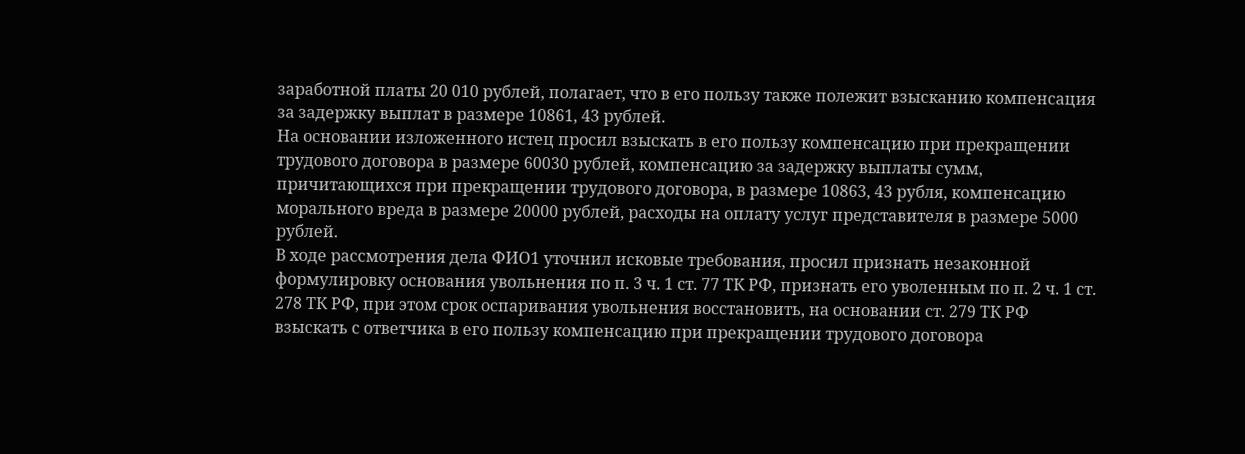заработной платы 20 010 рублей, полагает, что в его пользу также полежит взысканию компенсация за задержку выплат в размере 10861, 43 рублей.
На основании изложенного истец просил взыскать в его пользу компенсацию при прекращении трудового договора в размере 60030 рублей, компенсацию за задержку выплаты сумм, причитающихся при прекращении трудового договора, в размере 10863, 43 рубля, компенсацию морального вреда в размере 20000 рублей, расходы на оплату услуг представителя в размере 5000 рублей.
В ходе рассмотрения дела ФИО1 уточнил исковые требования, просил признать незаконной формулировку основания увольнения по п. 3 ч. 1 ст. 77 ТК РФ, признать его уволенным по п. 2 ч. 1 ст. 278 ТК РФ, при этом срок оспаривания увольнения восстановить, на основании ст. 279 ТК РФ взыскать с ответчика в его пользу компенсацию при прекращении трудового договора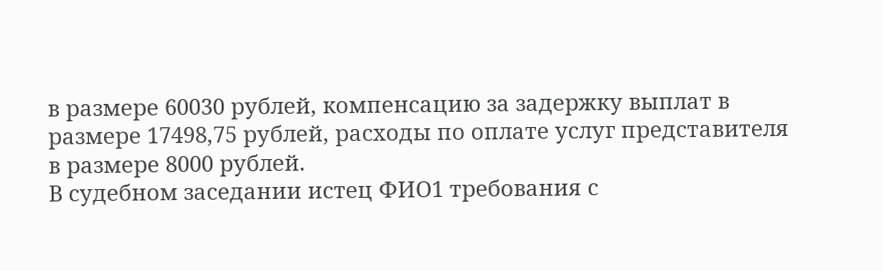в размере 60030 рублей, компенсацию за задержку выплат в размере 17498,75 рублей, расходы по оплате услуг представителя в размере 8000 рублей.
В судебном заседании истец ФИО1 требования с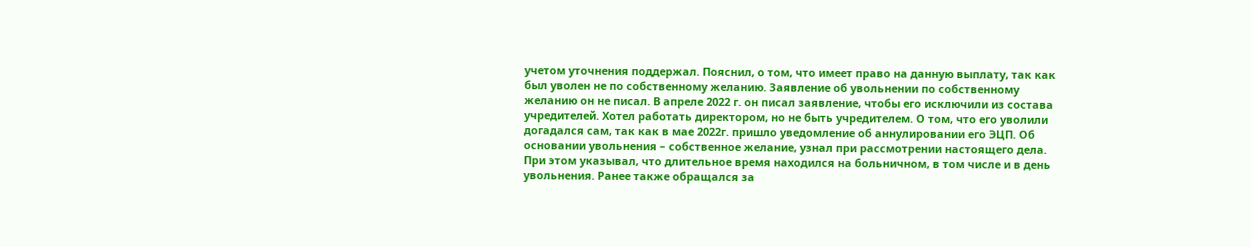учетом уточнения поддержал. Пояснил, о том, что имеет право на данную выплату, так как был уволен не по собственному желанию. Заявление об увольнении по собственному желанию он не писал. В апреле 2022 г. он писал заявление, чтобы его исключили из состава учредителей. Хотел работать директором, но не быть учредителем. О том, что его уволили догадался сам, так как в мае 2022г. пришло уведомление об аннулировании его ЭЦП. Об основании увольнения – собственное желание, узнал при рассмотрении настоящего дела. При этом указывал, что длительное время находился на больничном, в том числе и в день увольнения. Ранее также обращался за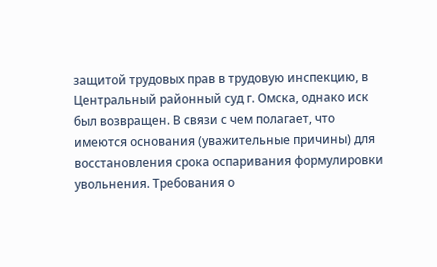защитой трудовых прав в трудовую инспекцию, в Центральный районный суд г. Омска, однако иск был возвращен. В связи с чем полагает, что имеются основания (уважительные причины) для восстановления срока оспаривания формулировки увольнения. Требования о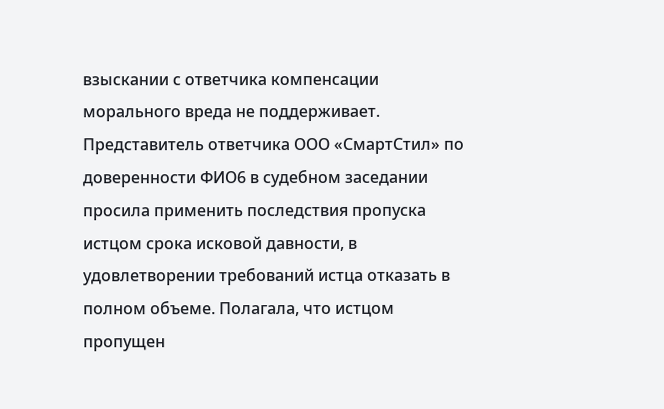взыскании с ответчика компенсации морального вреда не поддерживает.
Представитель ответчика ООО «СмартСтил» по доверенности ФИО6 в судебном заседании просила применить последствия пропуска истцом срока исковой давности, в удовлетворении требований истца отказать в полном объеме. Полагала, что истцом пропущен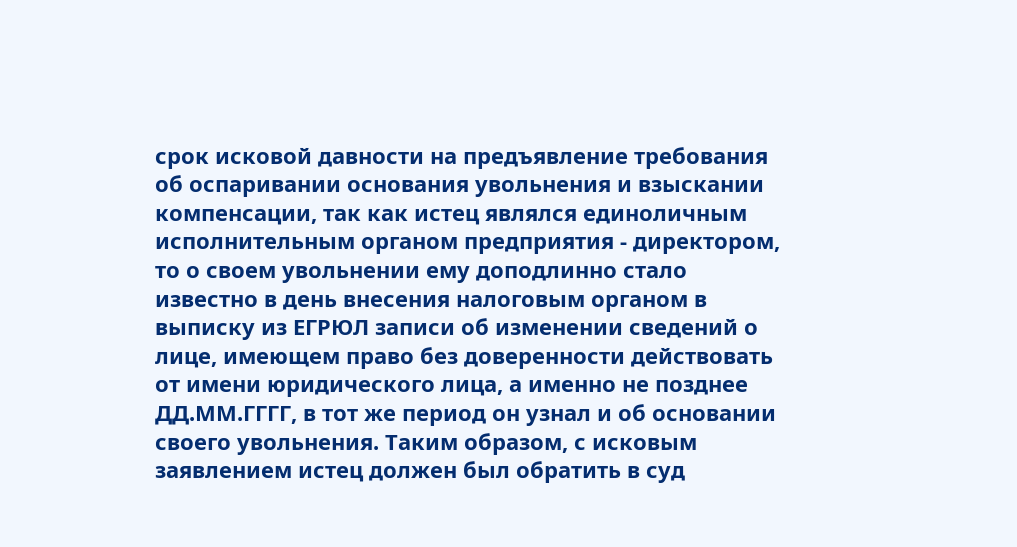срок исковой давности на предъявление требования об оспаривании основания увольнения и взыскании компенсации, так как истец являлся единоличным исполнительным органом предприятия - директором, то о своем увольнении ему доподлинно стало известно в день внесения налоговым органом в выписку из ЕГРЮЛ записи об изменении сведений о лице, имеющем право без доверенности действовать от имени юридического лица, а именно не позднее ДД.ММ.ГГГГ, в тот же период он узнал и об основании своего увольнения. Таким образом, с исковым заявлением истец должен был обратить в суд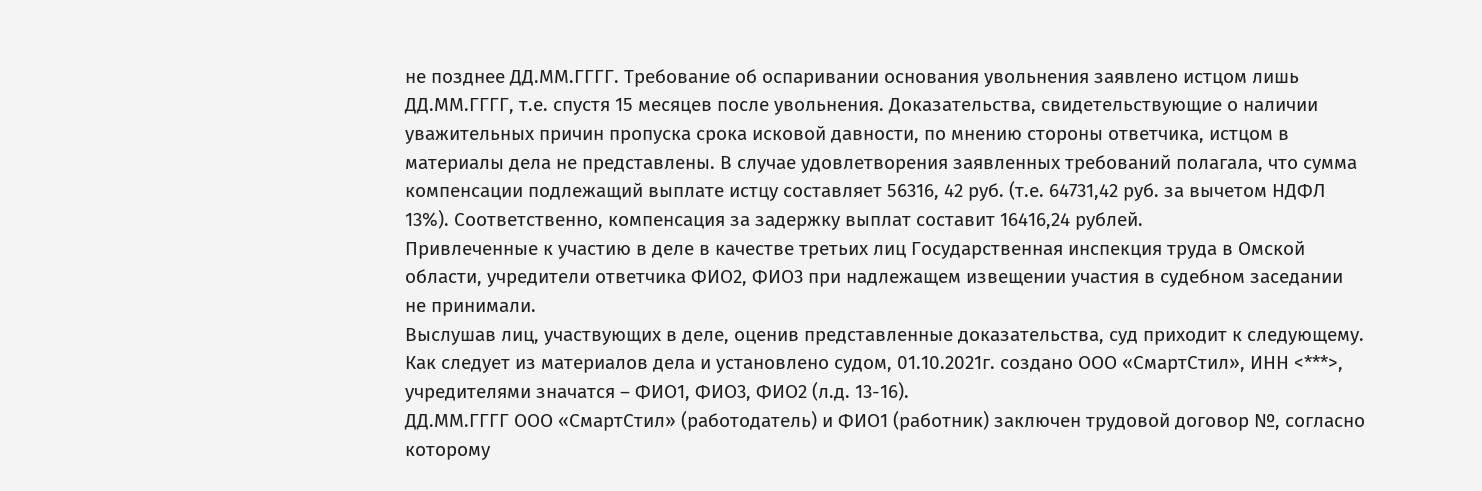не позднее ДД.ММ.ГГГГ. Требование об оспаривании основания увольнения заявлено истцом лишь ДД.ММ.ГГГГ, т.е. спустя 15 месяцев после увольнения. Доказательства, свидетельствующие о наличии уважительных причин пропуска срока исковой давности, по мнению стороны ответчика, истцом в материалы дела не представлены. В случае удовлетворения заявленных требований полагала, что сумма компенсации подлежащий выплате истцу составляет 56316, 42 руб. (т.е. 64731,42 руб. за вычетом НДФЛ 13%). Соответственно, компенсация за задержку выплат составит 16416,24 рублей.
Привлеченные к участию в деле в качестве третьих лиц Государственная инспекция труда в Омской области, учредители ответчика ФИО2, ФИО3 при надлежащем извещении участия в судебном заседании не принимали.
Выслушав лиц, участвующих в деле, оценив представленные доказательства, суд приходит к следующему.
Как следует из материалов дела и установлено судом, 01.10.2021г. создано ООО «СмартСтил», ИНН <***>, учредителями значатся – ФИО1, ФИО3, ФИО2 (л.д. 13-16).
ДД.ММ.ГГГГ ООО «СмартСтил» (работодатель) и ФИО1 (работник) заключен трудовой договор №, согласно которому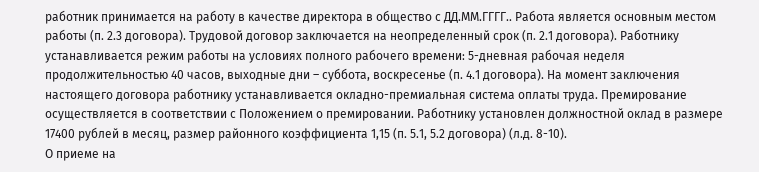работник принимается на работу в качестве директора в общество с ДД.ММ.ГГГГ.. Работа является основным местом работы (п. 2.3 договора). Трудовой договор заключается на неопределенный срок (п. 2.1 договора). Работнику устанавливается режим работы на условиях полного рабочего времени: 5-дневная рабочая неделя продолжительностью 40 часов, выходные дни – суббота, воскресенье (п. 4.1 договора). На момент заключения настоящего договора работнику устанавливается окладно-премиальная система оплаты труда. Премирование осуществляется в соответствии с Положением о премировании. Работнику установлен должностной оклад в размере 17400 рублей в месяц, размер районного коэффициента 1,15 (п. 5.1, 5.2 договора) (л.д. 8-10).
О приеме на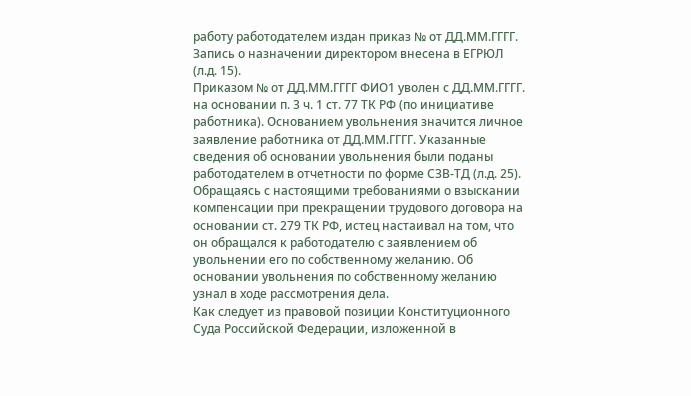работу работодателем издан приказ № от ДД.ММ.ГГГГ. Запись о назначении директором внесена в ЕГРЮЛ (л.д. 15).
Приказом № от ДД.ММ.ГГГГ ФИО1 уволен с ДД.ММ.ГГГГ. на основании п. 3 ч. 1 ст. 77 ТК РФ (по инициативе работника). Основанием увольнения значится личное заявление работника от ДД.ММ.ГГГГ. Указанные сведения об основании увольнения были поданы работодателем в отчетности по форме СЗВ-ТД (л.д. 25).
Обращаясь с настоящими требованиями о взыскании компенсации при прекращении трудового договора на основании ст. 279 ТК РФ, истец настаивал на том, что он обращался к работодателю с заявлением об увольнении его по собственному желанию. Об основании увольнения по собственному желанию узнал в ходе рассмотрения дела.
Как следует из правовой позиции Конституционного Суда Российской Федерации, изложенной в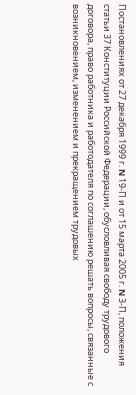Постановлениях от 27 декабря 1999 г. N 19-П и от 15 марта 2005 г. N 3-П, положения статьи 37 Конституции Российской Федерации, обусловливая свободу трудового договора, право работника и работодателя по соглашению решать вопросы, связанные с возникновением, изменением и прекращением трудовых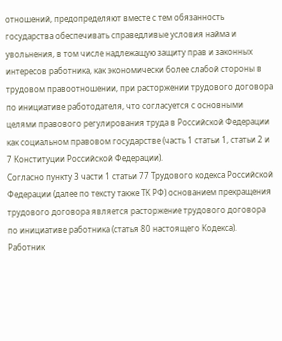отношений, предопределяют вместе с тем обязанность государства обеспечивать справедливые условия найма и увольнения, в том числе надлежащую защиту прав и законных интересов работника, как экономически более слабой стороны в трудовом правоотношении, при расторжении трудового договора по инициативе работодателя, что согласуется с основными целями правового регулирования труда в Российской Федерации как социальном правовом государстве (часть 1 статьи 1, статьи 2 и 7 Конституции Российской Федерации).
Согласно пункту 3 части 1 статьи 77 Трудового кодекса Российской Федерации (далее по тексту также ТК РФ) основанием прекращения трудового договора является расторжение трудового договора по инициативе работника (статья 80 настоящего Кодекса).
Работник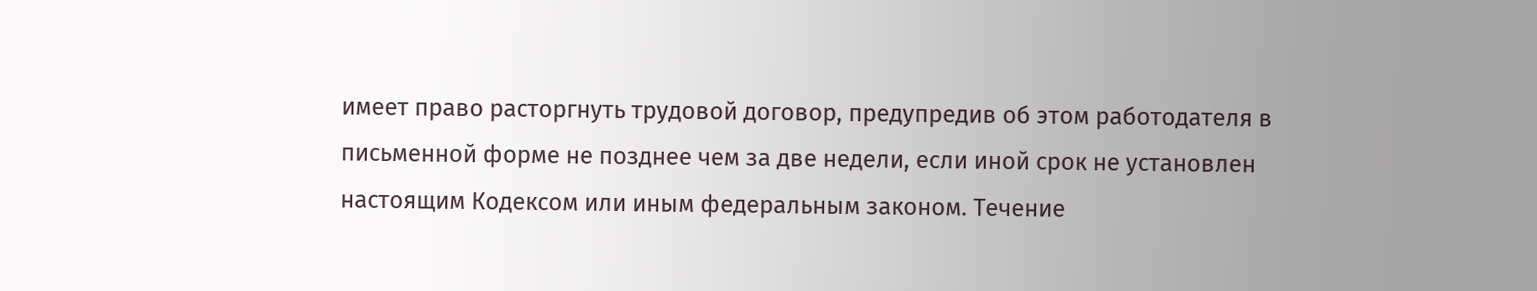имеет право расторгнуть трудовой договор, предупредив об этом работодателя в письменной форме не позднее чем за две недели, если иной срок не установлен настоящим Кодексом или иным федеральным законом. Течение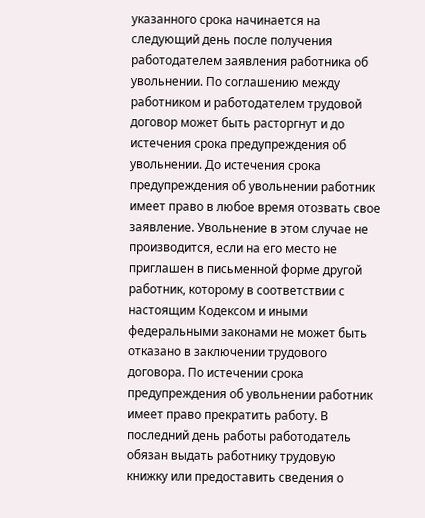указанного срока начинается на следующий день после получения работодателем заявления работника об увольнении. По соглашению между работником и работодателем трудовой договор может быть расторгнут и до истечения срока предупреждения об увольнении. До истечения срока предупреждения об увольнении работник имеет право в любое время отозвать свое заявление. Увольнение в этом случае не производится, если на его место не приглашен в письменной форме другой работник, которому в соответствии с настоящим Кодексом и иными федеральными законами не может быть отказано в заключении трудового договора. По истечении срока предупреждения об увольнении работник имеет право прекратить работу. В последний день работы работодатель обязан выдать работнику трудовую книжку или предоставить сведения о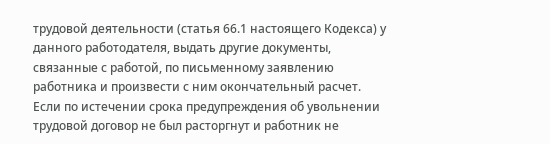трудовой деятельности (статья 66.1 настоящего Кодекса) у данного работодателя, выдать другие документы, связанные с работой, по письменному заявлению работника и произвести с ним окончательный расчет. Если по истечении срока предупреждения об увольнении трудовой договор не был расторгнут и работник не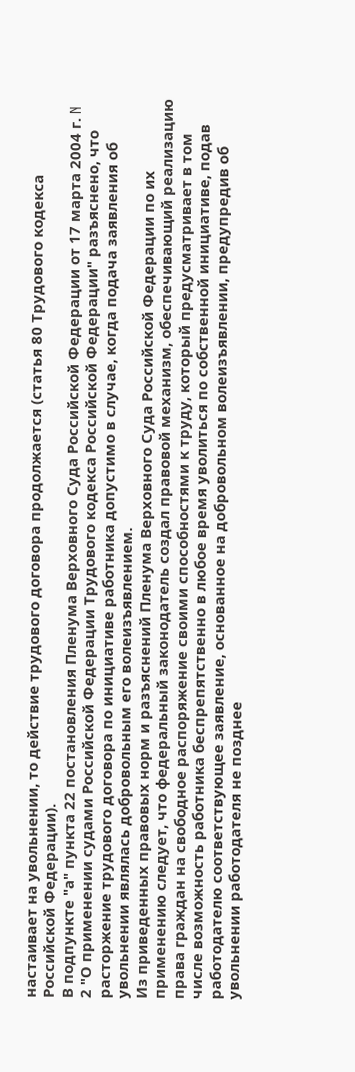настаивает на увольнении, то действие трудового договора продолжается (статья 80 Трудового кодекса Российской Федерации).
В подпункте "а" пункта 22 постановления Пленума Верховного Суда Российской Федерации от 17 марта 2004 г. N 2 "О применении судами Российской Федерации Трудового кодекса Российской Федерации" разъяснено, что расторжение трудового договора по инициативе работника допустимо в случае, когда подача заявления об увольнении являлась добровольным его волеизъявлением.
Из приведенных правовых норм и разъяснений Пленума Верховного Суда Российской Федерации по их применению следует, что федеральный законодатель создал правовой механизм, обеспечивающий реализацию права граждан на свободное распоряжение своими способностями к труду, который предусматривает в том числе возможность работника беспрепятственно в любое время уволиться по собственной инициативе, подав работодателю соответствующее заявление, основанное на добровольном волеизъявлении, предупредив об увольнении работодателя не позднее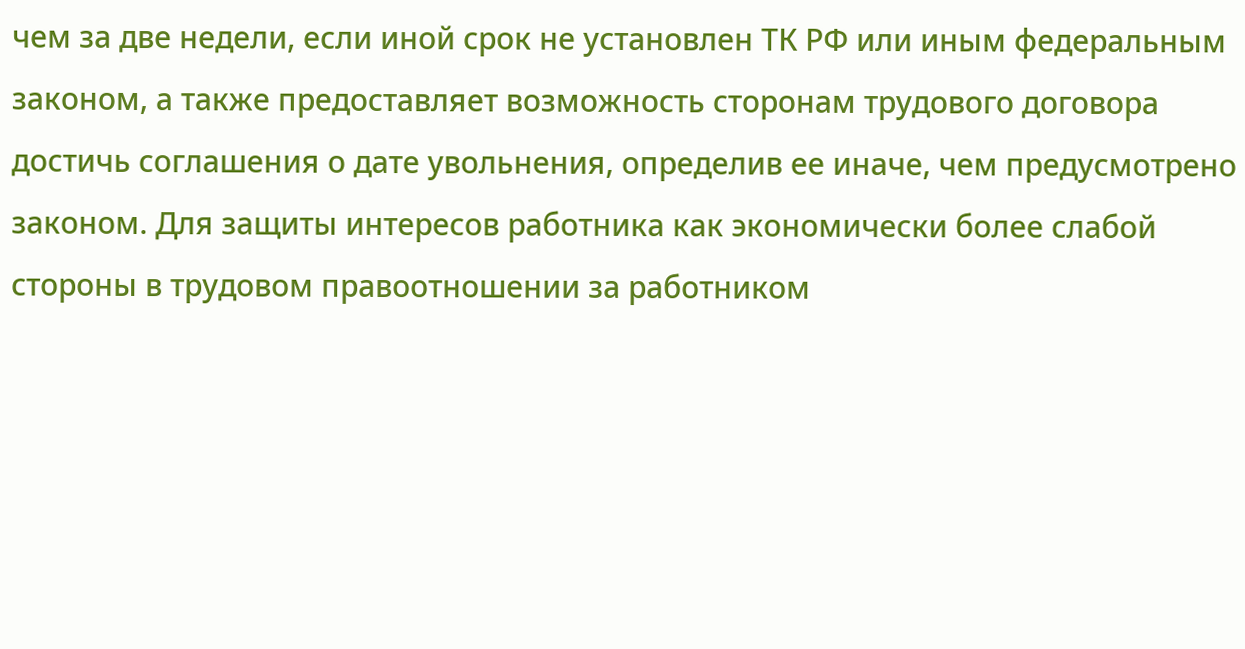чем за две недели, если иной срок не установлен ТК РФ или иным федеральным законом, а также предоставляет возможность сторонам трудового договора достичь соглашения о дате увольнения, определив ее иначе, чем предусмотрено законом. Для защиты интересов работника как экономически более слабой стороны в трудовом правоотношении за работником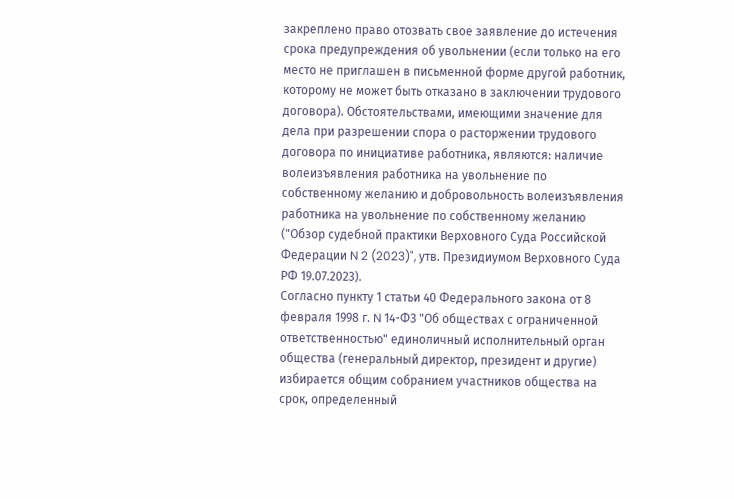закреплено право отозвать свое заявление до истечения срока предупреждения об увольнении (если только на его место не приглашен в письменной форме другой работник, которому не может быть отказано в заключении трудового договора). Обстоятельствами, имеющими значение для дела при разрешении спора о расторжении трудового договора по инициативе работника, являются: наличие волеизъявления работника на увольнение по собственному желанию и добровольность волеизъявления работника на увольнение по собственному желанию ("Обзор судебной практики Верховного Суда Российской Федерации N 2 (2023)", утв. Президиумом Верховного Суда РФ 19.07.2023).
Согласно пункту 1 статьи 40 Федерального закона от 8 февраля 1998 г. N 14-ФЗ "Об обществах с ограниченной ответственностью" единоличный исполнительный орган общества (генеральный директор, президент и другие) избирается общим собранием участников общества на срок, определенный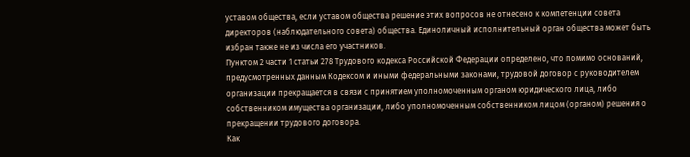уставом общества, если уставом общества решение этих вопросов не отнесено к компетенции совета директоров (наблюдательного совета) общества. Единоличный исполнительный орган общества может быть избран также не из числа его участников.
Пунктом 2 части 1 статьи 278 Трудового кодекса Российской Федерации определено, что помимо оснований, предусмотренных данным Кодексом и иными федеральными законами, трудовой договор с руководителем организации прекращается в связи с принятием уполномоченным органом юридического лица, либо собственником имущества организации, либо уполномоченным собственником лицом (органом) решения о прекращении трудового договора.
Как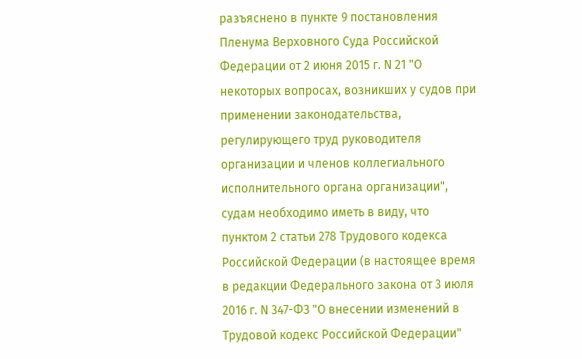разъяснено в пункте 9 постановления Пленума Верховного Суда Российской Федерации от 2 июня 2015 г. N 21 "О некоторых вопросах, возникших у судов при применении законодательства, регулирующего труд руководителя организации и членов коллегиального исполнительного органа организации", судам необходимо иметь в виду, что пунктом 2 статьи 278 Трудового кодекса Российской Федерации (в настоящее время в редакции Федерального закона от 3 июля 2016 г. N 347-ФЗ "О внесении изменений в Трудовой кодекс Российской Федерации"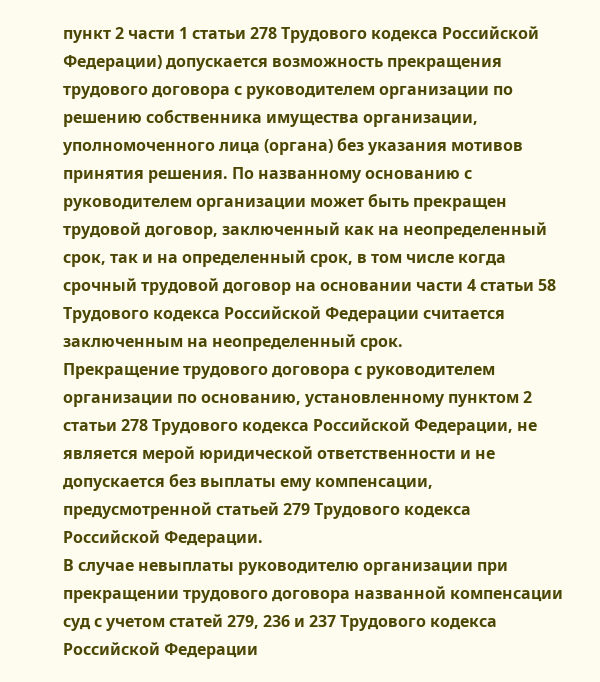пункт 2 части 1 статьи 278 Трудового кодекса Российской Федерации) допускается возможность прекращения трудового договора с руководителем организации по решению собственника имущества организации, уполномоченного лица (органа) без указания мотивов принятия решения. По названному основанию с руководителем организации может быть прекращен трудовой договор, заключенный как на неопределенный срок, так и на определенный срок, в том числе когда срочный трудовой договор на основании части 4 статьи 58 Трудового кодекса Российской Федерации считается заключенным на неопределенный срок.
Прекращение трудового договора с руководителем организации по основанию, установленному пунктом 2 статьи 278 Трудового кодекса Российской Федерации, не является мерой юридической ответственности и не допускается без выплаты ему компенсации, предусмотренной статьей 279 Трудового кодекса Российской Федерации.
В случае невыплаты руководителю организации при прекращении трудового договора названной компенсации суд с учетом статей 279, 236 и 237 Трудового кодекса Российской Федерации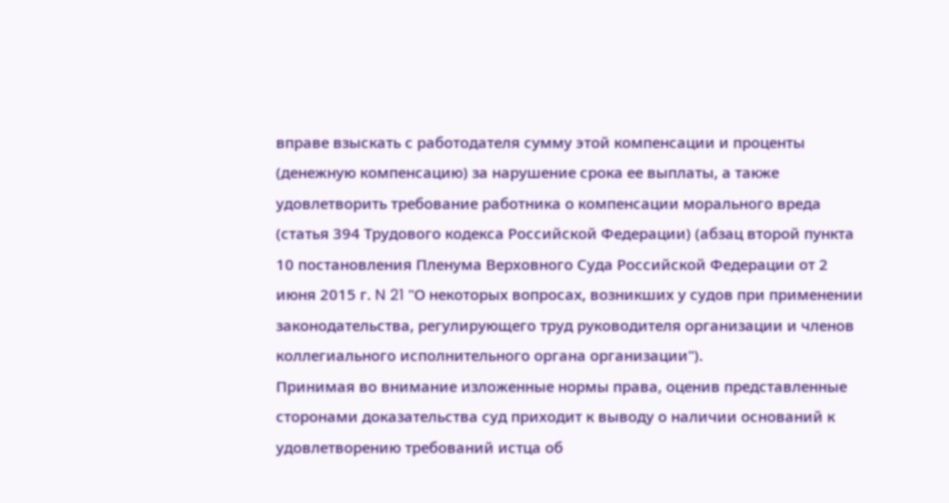вправе взыскать с работодателя сумму этой компенсации и проценты (денежную компенсацию) за нарушение срока ее выплаты, а также удовлетворить требование работника о компенсации морального вреда (статья 394 Трудового кодекса Российской Федерации) (абзац второй пункта 10 постановления Пленума Верховного Суда Российской Федерации от 2 июня 2015 г. N 21 "О некоторых вопросах, возникших у судов при применении законодательства, регулирующего труд руководителя организации и членов коллегиального исполнительного органа организации").
Принимая во внимание изложенные нормы права, оценив представленные сторонами доказательства суд приходит к выводу о наличии оснований к удовлетворению требований истца об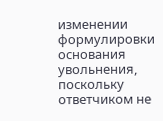изменении формулировки основания увольнения, поскольку ответчиком не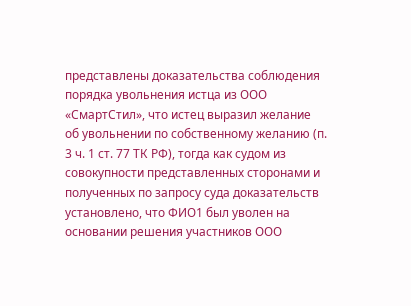представлены доказательства соблюдения порядка увольнения истца из ООО «СмартСтил», что истец выразил желание об увольнении по собственному желанию (п. 3 ч. 1 ст. 77 ТК РФ), тогда как судом из совокупности представленных сторонами и полученных по запросу суда доказательств установлено, что ФИО1 был уволен на основании решения участников ООО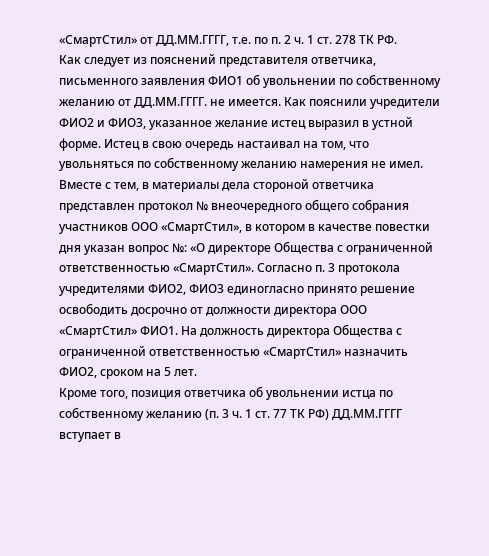«СмартСтил» от ДД.ММ.ГГГГ, т.е. по п. 2 ч. 1 ст. 278 ТК РФ.
Как следует из пояснений представителя ответчика, письменного заявления ФИО1 об увольнении по собственному желанию от ДД.ММ.ГГГГ. не имеется. Как пояснили учредители ФИО2 и ФИО3, указанное желание истец выразил в устной форме. Истец в свою очередь настаивал на том, что увольняться по собственному желанию намерения не имел.
Вместе с тем, в материалы дела стороной ответчика представлен протокол № внеочередного общего собрания участников ООО «СмартСтил», в котором в качестве повестки дня указан вопрос №: «О директоре Общества с ограниченной ответственностью «СмартСтил». Согласно п. 3 протокола учредителями ФИО2, ФИО3 единогласно принято решение освободить досрочно от должности директора ООО «СмартСтил» ФИО1. На должность директора Общества с ограниченной ответственностью «СмартСтил» назначить ФИО2, сроком на 5 лет.
Кроме того, позиция ответчика об увольнении истца по собственному желанию (п. 3 ч. 1 ст. 77 ТК РФ) ДД.ММ.ГГГГ вступает в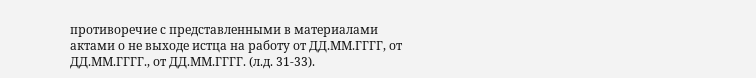противоречие с представленными в материалами актами о не выходе истца на работу от ДД.ММ.ГГГГ, от ДД.ММ.ГГГГ., от ДД.ММ.ГГГГ. (л.д. 31-33).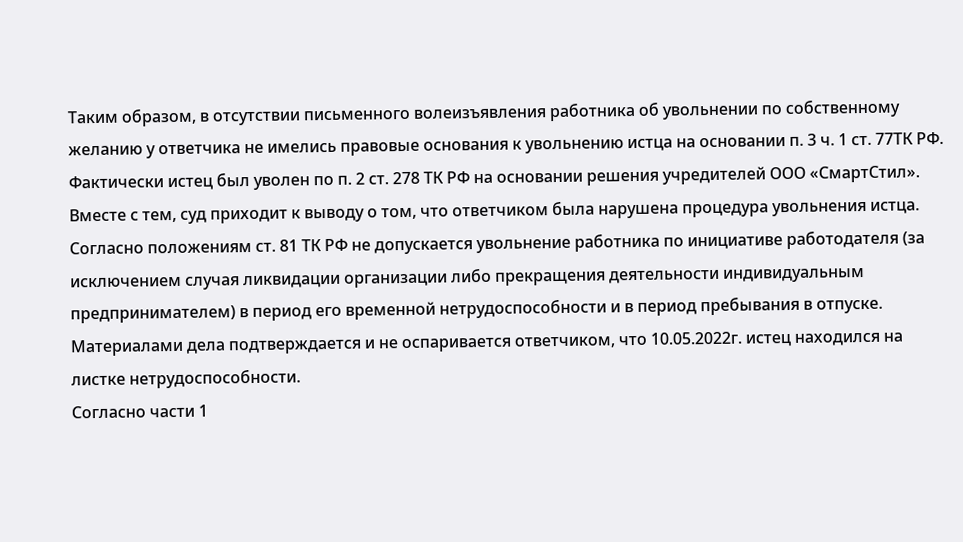Таким образом, в отсутствии письменного волеизъявления работника об увольнении по собственному желанию у ответчика не имелись правовые основания к увольнению истца на основании п. 3 ч. 1 ст. 77ТК РФ.
Фактически истец был уволен по п. 2 ст. 278 ТК РФ на основании решения учредителей ООО «СмартСтил».
Вместе с тем, суд приходит к выводу о том, что ответчиком была нарушена процедура увольнения истца.
Согласно положениям ст. 81 ТК РФ не допускается увольнение работника по инициативе работодателя (за исключением случая ликвидации организации либо прекращения деятельности индивидуальным предпринимателем) в период его временной нетрудоспособности и в период пребывания в отпуске.
Материалами дела подтверждается и не оспаривается ответчиком, что 10.05.2022г. истец находился на листке нетрудоспособности.
Согласно части 1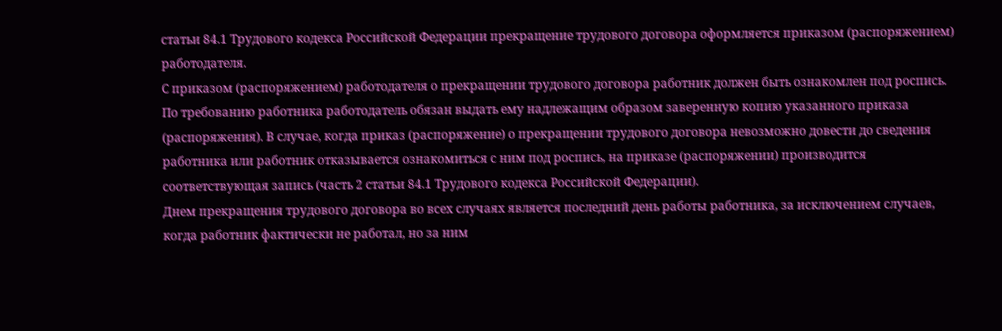статьи 84.1 Трудового кодекса Российской Федерации прекращение трудового договора оформляется приказом (распоряжением) работодателя.
С приказом (распоряжением) работодателя о прекращении трудового договора работник должен быть ознакомлен под роспись. По требованию работника работодатель обязан выдать ему надлежащим образом заверенную копию указанного приказа (распоряжения). В случае, когда приказ (распоряжение) о прекращении трудового договора невозможно довести до сведения работника или работник отказывается ознакомиться с ним под роспись, на приказе (распоряжении) производится соответствующая запись (часть 2 статьи 84.1 Трудового кодекса Российской Федерации).
Днем прекращения трудового договора во всех случаях является последний день работы работника, за исключением случаев, когда работник фактически не работал, но за ним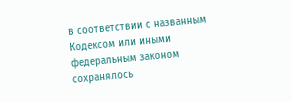в соответствии с названным Кодексом или иными федеральным законом сохранялось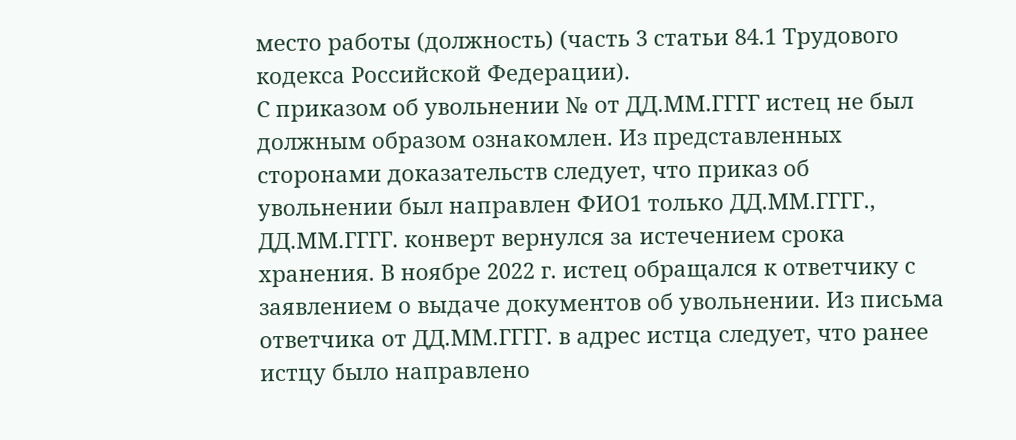место работы (должность) (часть 3 статьи 84.1 Трудового кодекса Российской Федерации).
С приказом об увольнении № от ДД.ММ.ГГГГ истец не был должным образом ознакомлен. Из представленных сторонами доказательств следует, что приказ об увольнении был направлен ФИО1 только ДД.ММ.ГГГГ., ДД.ММ.ГГГГ. конверт вернулся за истечением срока хранения. В ноябре 2022 г. истец обращался к ответчику с заявлением о выдаче документов об увольнении. Из письма ответчика от ДД.ММ.ГГГГ. в адрес истца следует, что ранее истцу было направлено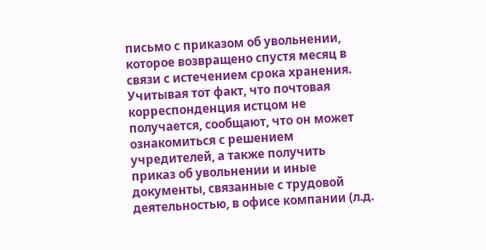письмо с приказом об увольнении, которое возвращено спустя месяц в связи с истечением срока хранения. Учитывая тот факт, что почтовая корреспонденция истцом не получается, сообщают, что он может ознакомиться с решением учредителей, а также получить приказ об увольнении и иные документы, связанные с трудовой деятельностью, в офисе компании (л.д.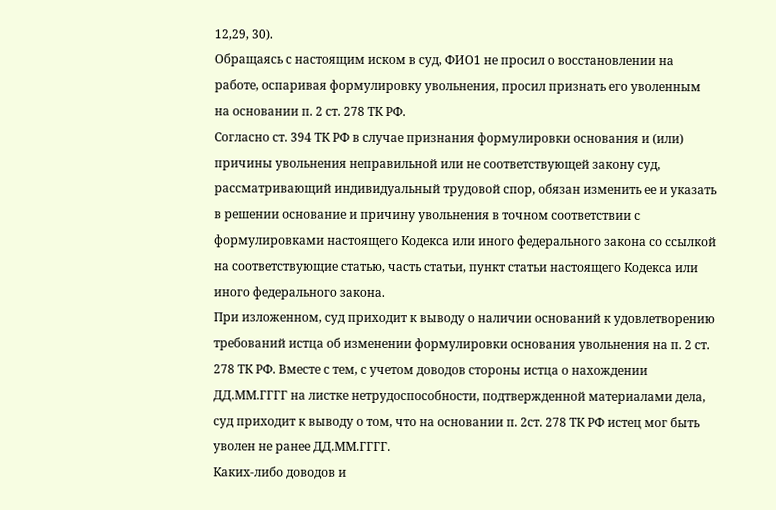12,29, 30).
Обращаясь с настоящим иском в суд, ФИО1 не просил о восстановлении на работе, оспаривая формулировку увольнения, просил признать его уволенным на основании п. 2 ст. 278 ТК РФ.
Согласно ст. 394 ТК РФ в случае признания формулировки основания и (или) причины увольнения неправильной или не соответствующей закону суд, рассматривающий индивидуальный трудовой спор, обязан изменить ее и указать в решении основание и причину увольнения в точном соответствии с формулировками настоящего Кодекса или иного федерального закона со ссылкой на соответствующие статью, часть статьи, пункт статьи настоящего Кодекса или иного федерального закона.
При изложенном, суд приходит к выводу о наличии оснований к удовлетворению требований истца об изменении формулировки основания увольнения на п. 2 ст. 278 ТК РФ. Вместе с тем, с учетом доводов стороны истца о нахождении ДД.ММ.ГГГГ на листке нетрудоспособности, подтвержденной материалами дела, суд приходит к выводу о том, что на основании п. 2ст. 278 ТК РФ истец мог быть уволен не ранее ДД.ММ.ГГГГ.
Каких-либо доводов и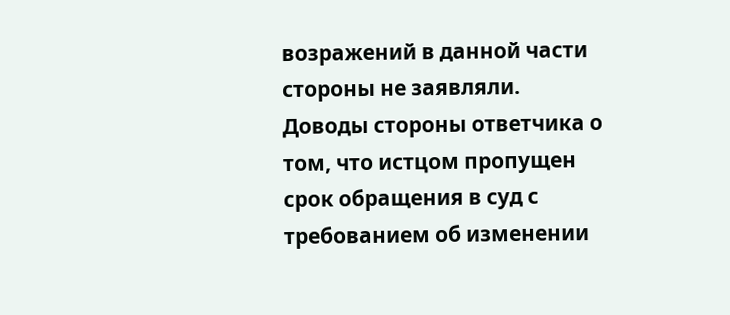возражений в данной части стороны не заявляли.
Доводы стороны ответчика о том, что истцом пропущен срок обращения в суд с требованием об изменении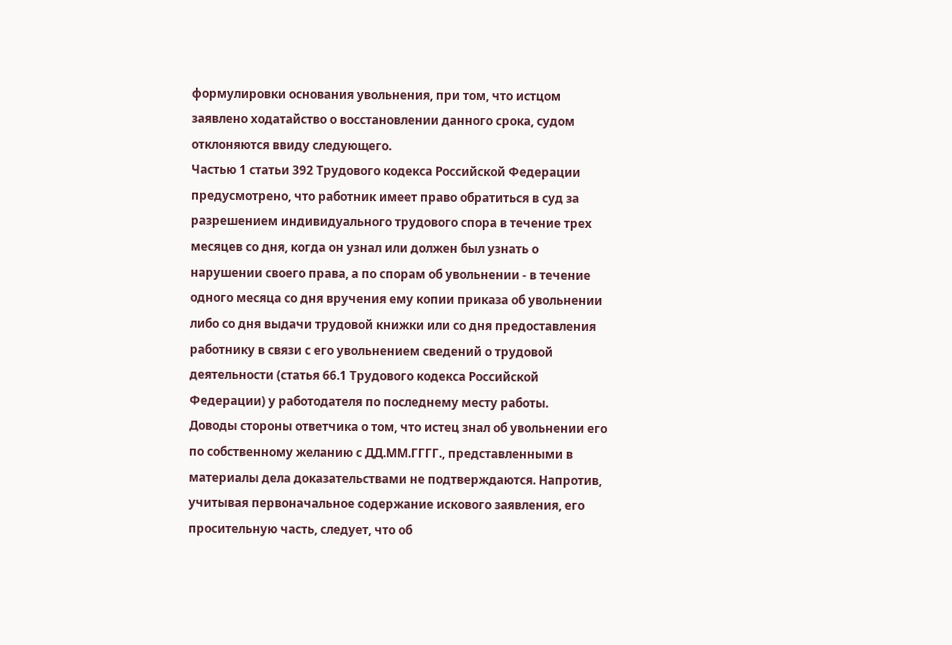формулировки основания увольнения, при том, что истцом заявлено ходатайство о восстановлении данного срока, судом отклоняются ввиду следующего.
Частью 1 статьи 392 Трудового кодекса Российской Федерации предусмотрено, что работник имеет право обратиться в суд за разрешением индивидуального трудового спора в течение трех месяцев со дня, когда он узнал или должен был узнать о нарушении своего права, а по спорам об увольнении - в течение одного месяца со дня вручения ему копии приказа об увольнении либо со дня выдачи трудовой книжки или со дня предоставления работнику в связи с его увольнением сведений о трудовой деятельности (статья 66.1 Трудового кодекса Российской Федерации) у работодателя по последнему месту работы.
Доводы стороны ответчика о том, что истец знал об увольнении его по собственному желанию с ДД.ММ.ГГГГ., представленными в материалы дела доказательствами не подтверждаются. Напротив, учитывая первоначальное содержание искового заявления, его просительную часть, следует, что об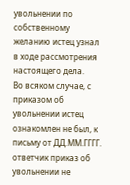увольнении по собственному желанию истец узнал в ходе рассмотрения настоящего дела.
Во всяком случае, с приказом об увольнении истец ознакомлен не был, к письму от ДД.ММ.ГГГГ. ответчик приказ об увольнении не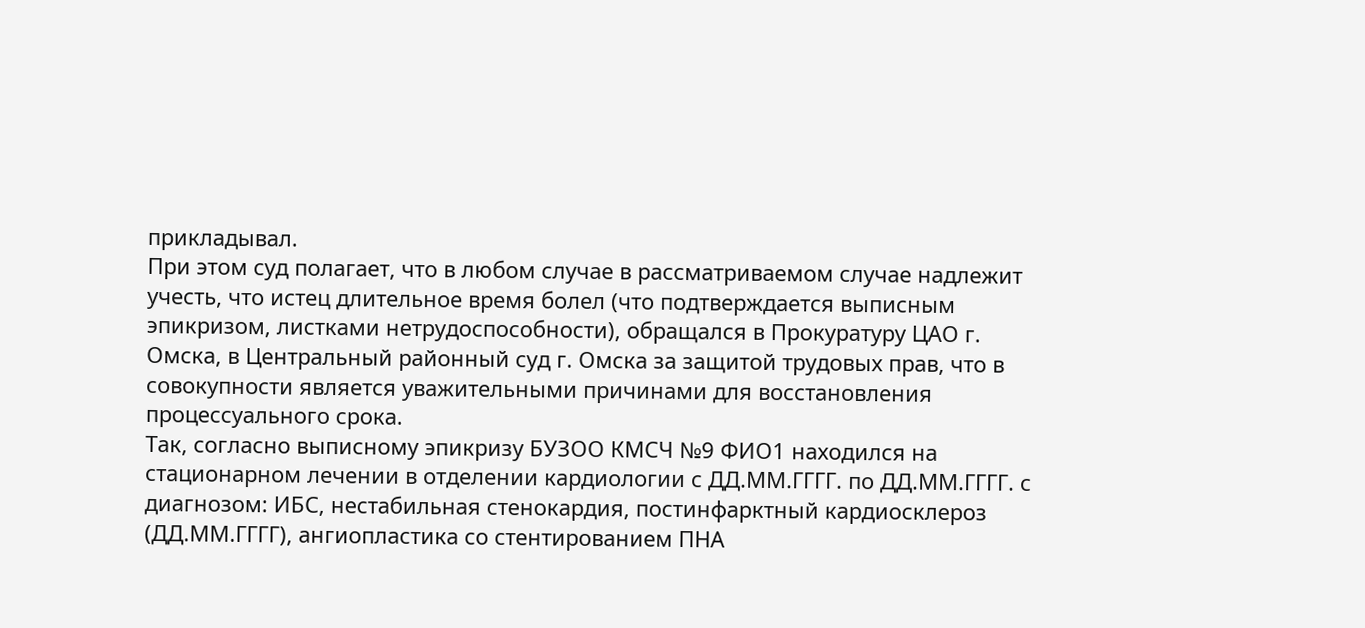прикладывал.
При этом суд полагает, что в любом случае в рассматриваемом случае надлежит учесть, что истец длительное время болел (что подтверждается выписным эпикризом, листками нетрудоспособности), обращался в Прокуратуру ЦАО г. Омска, в Центральный районный суд г. Омска за защитой трудовых прав, что в совокупности является уважительными причинами для восстановления процессуального срока.
Так, согласно выписному эпикризу БУЗОО КМСЧ №9 ФИО1 находился на стационарном лечении в отделении кардиологии с ДД.ММ.ГГГГ. по ДД.ММ.ГГГГ. с диагнозом: ИБС, нестабильная стенокардия, постинфарктный кардиосклероз (ДД.ММ.ГГГГ), ангиопластика со стентированием ПНА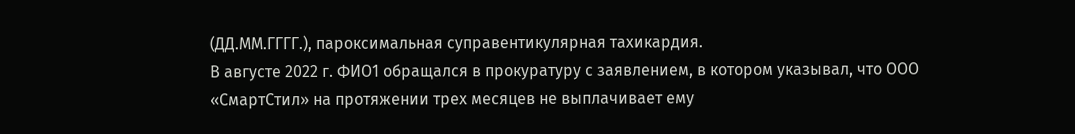(ДД.ММ.ГГГГ.), пароксимальная суправентикулярная тахикардия.
В августе 2022 г. ФИО1 обращался в прокуратуру с заявлением, в котором указывал, что ООО «СмартСтил» на протяжении трех месяцев не выплачивает ему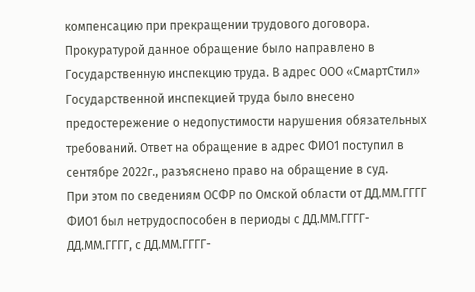компенсацию при прекращении трудового договора. Прокуратурой данное обращение было направлено в Государственную инспекцию труда. В адрес ООО «СмартСтил» Государственной инспекцией труда было внесено предостережение о недопустимости нарушения обязательных требований. Ответ на обращение в адрес ФИО1 поступил в сентябре 2022г., разъяснено право на обращение в суд.
При этом по сведениям ОСФР по Омской области от ДД.ММ.ГГГГ ФИО1 был нетрудоспособен в периоды с ДД.ММ.ГГГГ-ДД.ММ.ГГГГ, с ДД.ММ.ГГГГ-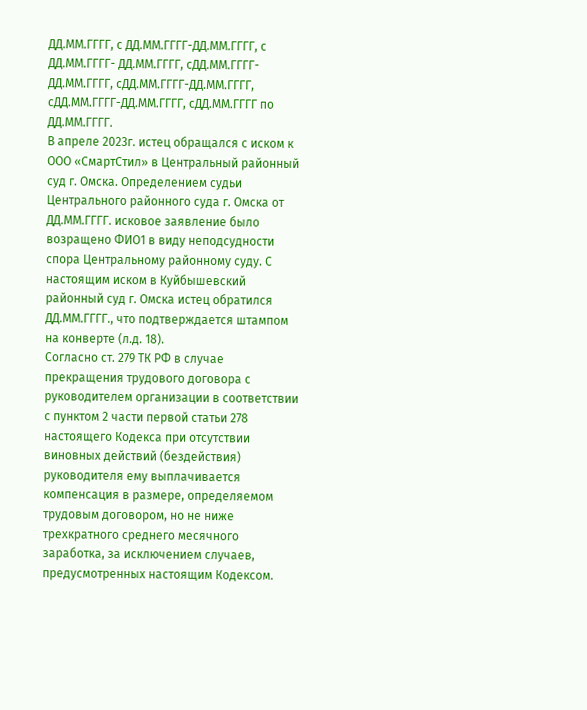ДД.ММ.ГГГГ, с ДД.ММ.ГГГГ-ДД.ММ.ГГГГ, с ДД.ММ.ГГГГ- ДД.ММ.ГГГГ, сДД.ММ.ГГГГ-ДД.ММ.ГГГГ, сДД.ММ.ГГГГ-ДД.ММ.ГГГГ, сДД.ММ.ГГГГ-ДД.ММ.ГГГГ, сДД.ММ.ГГГГ по ДД.ММ.ГГГГ.
В апреле 2023г. истец обращался с иском к ООО «СмартСтил» в Центральный районный суд г. Омска. Определением судьи Центрального районного суда г. Омска от ДД.ММ.ГГГГ. исковое заявление было возращено ФИО1 в виду неподсудности спора Центральному районному суду. С настоящим иском в Куйбышевский районный суд г. Омска истец обратился ДД.ММ.ГГГГ., что подтверждается штампом на конверте (л.д. 18).
Согласно ст. 279 ТК РФ в случае прекращения трудового договора с руководителем организации в соответствии с пунктом 2 части первой статьи 278 настоящего Кодекса при отсутствии виновных действий (бездействия) руководителя ему выплачивается компенсация в размере, определяемом трудовым договором, но не ниже трехкратного среднего месячного заработка, за исключением случаев, предусмотренных настоящим Кодексом.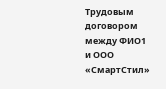Трудовым договором между ФИО1 и ООО «СмартСтил»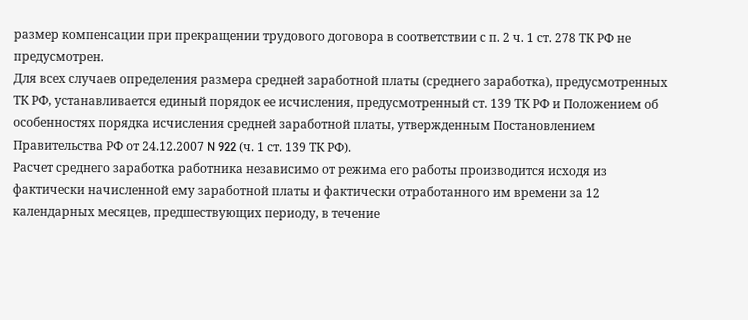размер компенсации при прекращении трудового договора в соответствии с п. 2 ч. 1 ст. 278 ТК РФ не предусмотрен.
Для всех случаев определения размера средней заработной платы (среднего заработка), предусмотренных ТК РФ, устанавливается единый порядок ее исчисления, предусмотренный ст. 139 ТК РФ и Положением об особенностях порядка исчисления средней заработной платы, утвержденным Постановлением Правительства РФ от 24.12.2007 N 922 (ч. 1 ст. 139 ТК РФ).
Расчет среднего заработка работника независимо от режима его работы производится исходя из фактически начисленной ему заработной платы и фактически отработанного им времени за 12 календарных месяцев, предшествующих периоду, в течение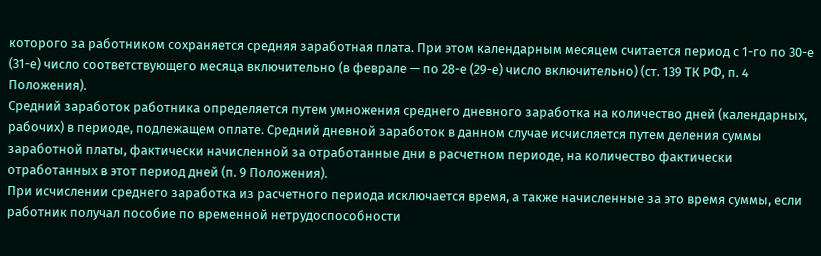которого за работником сохраняется средняя заработная плата. При этом календарным месяцем считается период с 1-го по 30-е (31-е) число соответствующего месяца включительно (в феврале — по 28-е (29-е) число включительно) (ст. 139 ТК РФ, п. 4 Положения).
Средний заработок работника определяется путем умножения среднего дневного заработка на количество дней (календарных, рабочих) в периоде, подлежащем оплате. Средний дневной заработок в данном случае исчисляется путем деления суммы заработной платы, фактически начисленной за отработанные дни в расчетном периоде, на количество фактически отработанных в этот период дней (п. 9 Положения).
При исчислении среднего заработка из расчетного периода исключается время, а также начисленные за это время суммы, если работник получал пособие по временной нетрудоспособности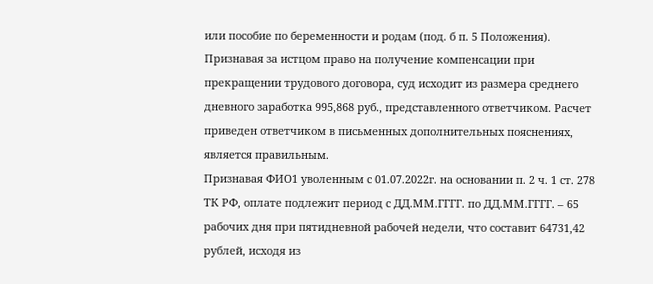или пособие по беременности и родам (под. б п. 5 Положения).
Признавая за истцом право на получение компенсации при прекращении трудового договора, суд исходит из размера среднего дневного заработка 995,868 руб., представленного ответчиком. Расчет приведен ответчиком в письменных дополнительных пояснениях, является правильным.
Признавая ФИО1 уволенным с 01.07.2022г. на основании п. 2 ч. 1 ст. 278 ТК РФ, оплате подлежит период с ДД.ММ.ГГГГ. по ДД.ММ.ГГГГ. – 65 рабочих дня при пятидневной рабочей недели, что составит 64731,42 рублей, исходя из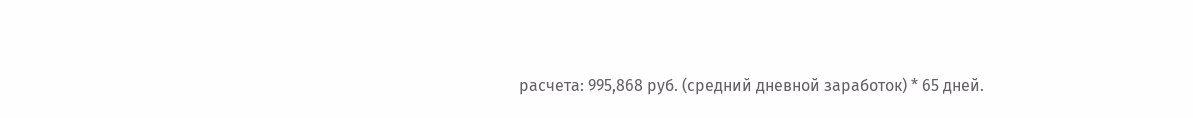расчета: 995,868 руб. (средний дневной заработок) * 65 дней.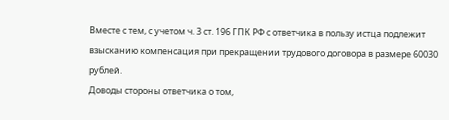Вместе с тем, с учетом ч. 3 ст. 196 ГПК РФ с ответчика в пользу истца подлежит взысканию компенсация при прекращении трудового договора в размере 60030 рублей.
Доводы стороны ответчика о том,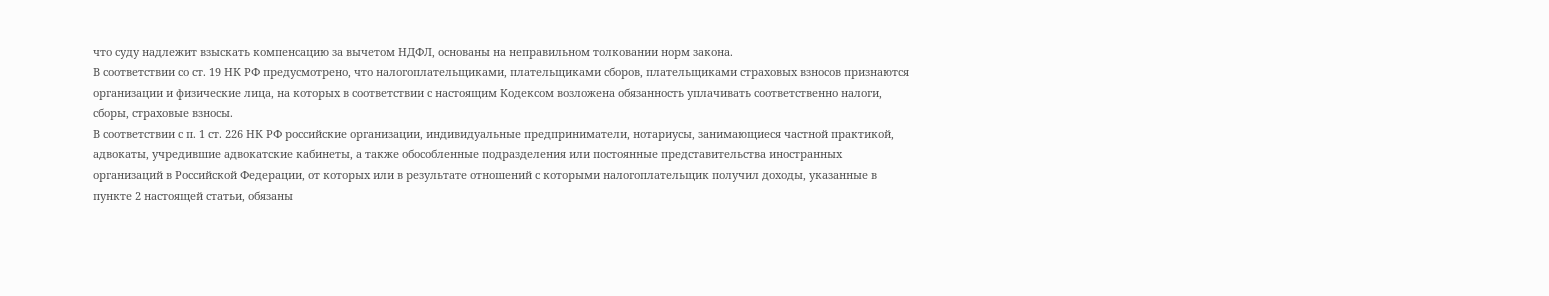что суду надлежит взыскать компенсацию за вычетом НДФЛ, основаны на неправильном толковании норм закона.
В соответствии со ст. 19 НК РФ предусмотрено, что налогоплательщиками, плательщиками сборов, плательщиками страховых взносов признаются организации и физические лица, на которых в соответствии с настоящим Кодексом возложена обязанность уплачивать соответственно налоги, сборы, страховые взносы.
В соответствии с п. 1 ст. 226 НК РФ российские организации, индивидуальные предприниматели, нотариусы, занимающиеся частной практикой, адвокаты, учредившие адвокатские кабинеты, а также обособленные подразделения или постоянные представительства иностранных организаций в Российской Федерации, от которых или в результате отношений с которыми налогоплательщик получил доходы, указанные в пункте 2 настоящей статьи, обязаны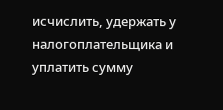исчислить, удержать у налогоплательщика и уплатить сумму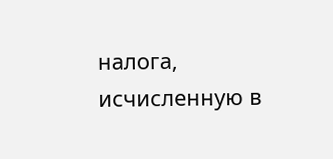налога, исчисленную в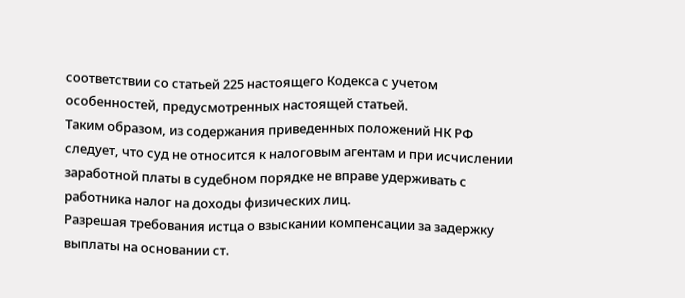соответствии со статьей 225 настоящего Кодекса с учетом особенностей, предусмотренных настоящей статьей.
Таким образом, из содержания приведенных положений НК РФ следует, что суд не относится к налоговым агентам и при исчислении заработной платы в судебном порядке не вправе удерживать с работника налог на доходы физических лиц.
Разрешая требования истца о взыскании компенсации за задержку выплаты на основании ст.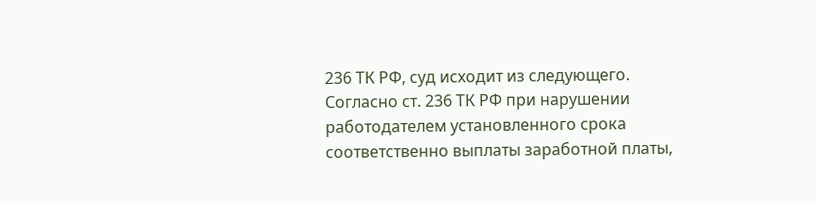236 ТК РФ, суд исходит из следующего.
Согласно ст. 236 ТК РФ при нарушении работодателем установленного срока соответственно выплаты заработной платы,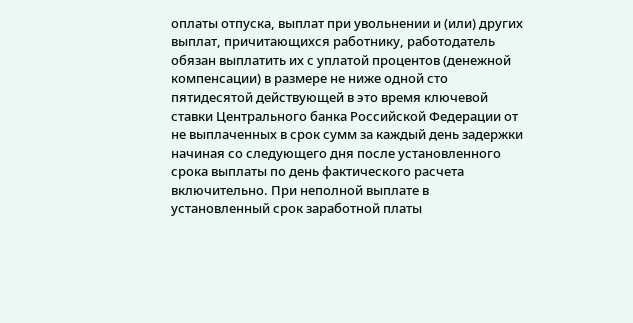оплаты отпуска, выплат при увольнении и (или) других выплат, причитающихся работнику, работодатель обязан выплатить их с уплатой процентов (денежной компенсации) в размере не ниже одной сто пятидесятой действующей в это время ключевой ставки Центрального банка Российской Федерации от не выплаченных в срок сумм за каждый день задержки начиная со следующего дня после установленного срока выплаты по день фактического расчета включительно. При неполной выплате в установленный срок заработной платы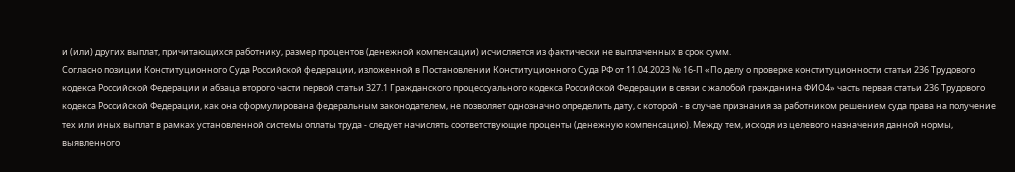и (или) других выплат, причитающихся работнику, размер процентов (денежной компенсации) исчисляется из фактически не выплаченных в срок сумм.
Согласно позиции Конституционного Суда Российской федерации, изложенной в Постановлении Конституционного Суда РФ от 11.04.2023 № 16-П «По делу о проверке конституционности статьи 236 Трудового кодекса Российской Федерации и абзаца второго части первой статьи 327.1 Гражданского процессуального кодекса Российской Федерации в связи с жалобой гражданина ФИО4» часть первая статьи 236 Трудового кодекса Российской Федерации, как она сформулирована федеральным законодателем, не позволяет однозначно определить дату, с которой - в случае признания за работником решением суда права на получение тех или иных выплат в рамках установленной системы оплаты труда - следует начислять соответствующие проценты (денежную компенсацию). Между тем, исходя из целевого назначения данной нормы, выявленного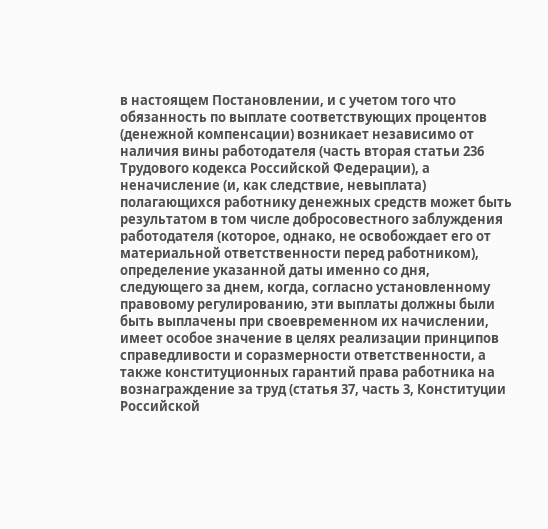в настоящем Постановлении, и с учетом того что обязанность по выплате соответствующих процентов (денежной компенсации) возникает независимо от наличия вины работодателя (часть вторая статьи 236 Трудового кодекса Российской Федерации), а неначисление (и, как следствие, невыплата) полагающихся работнику денежных средств может быть результатом в том числе добросовестного заблуждения работодателя (которое, однако, не освобождает его от материальной ответственности перед работником), определение указанной даты именно со дня, следующего за днем, когда, согласно установленному правовому регулированию, эти выплаты должны были быть выплачены при своевременном их начислении, имеет особое значение в целях реализации принципов справедливости и соразмерности ответственности, а также конституционных гарантий права работника на вознаграждение за труд (статья 37, часть 3, Конституции Российской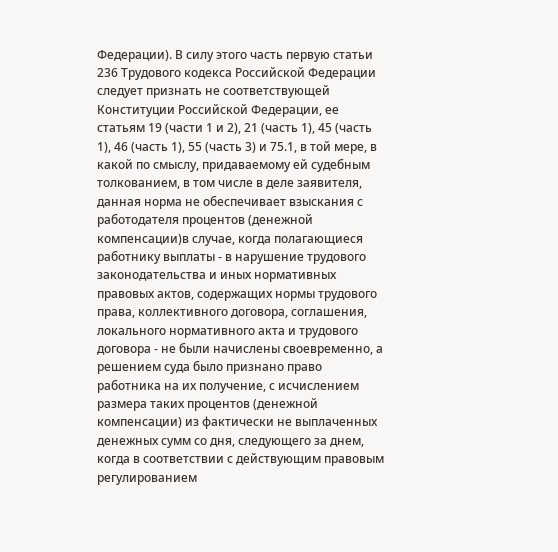Федерации). В силу этого часть первую статьи 236 Трудового кодекса Российской Федерации следует признать не соответствующей Конституции Российской Федерации, ее статьям 19 (части 1 и 2), 21 (часть 1), 45 (часть 1), 46 (часть 1), 55 (часть 3) и 75.1, в той мере, в какой по смыслу, придаваемому ей судебным толкованием, в том числе в деле заявителя, данная норма не обеспечивает взыскания с работодателя процентов (денежной компенсации)в случае, когда полагающиеся работнику выплаты - в нарушение трудового законодательства и иных нормативных правовых актов, содержащих нормы трудового права, коллективного договора, соглашения, локального нормативного акта и трудового договора - не были начислены своевременно, а решением суда было признано право работника на их получение, с исчислением размера таких процентов (денежной компенсации) из фактически не выплаченных денежных сумм со дня, следующего за днем, когда в соответствии с действующим правовым регулированием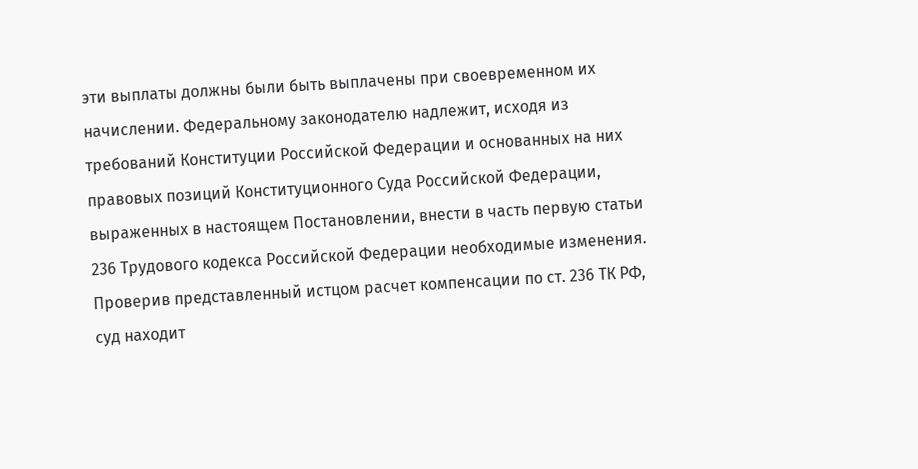эти выплаты должны были быть выплачены при своевременном их начислении. Федеральному законодателю надлежит, исходя из требований Конституции Российской Федерации и основанных на них правовых позиций Конституционного Суда Российской Федерации, выраженных в настоящем Постановлении, внести в часть первую статьи 236 Трудового кодекса Российской Федерации необходимые изменения.
Проверив представленный истцом расчет компенсации по ст. 236 ТК РФ, суд находит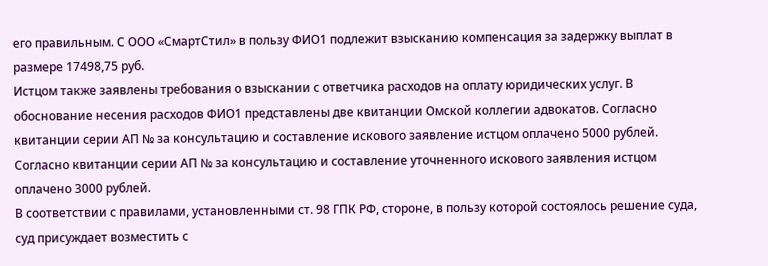его правильным. С ООО «СмартСтил» в пользу ФИО1 подлежит взысканию компенсация за задержку выплат в размере 17498,75 руб.
Истцом также заявлены требования о взыскании с ответчика расходов на оплату юридических услуг. В обоснование несения расходов ФИО1 представлены две квитанции Омской коллегии адвокатов. Согласно квитанции серии АП № за консультацию и составление искового заявление истцом оплачено 5000 рублей. Согласно квитанции серии АП № за консультацию и составление уточненного искового заявления истцом оплачено 3000 рублей.
В соответствии с правилами, установленными ст. 98 ГПК РФ, стороне, в пользу которой состоялось решение суда, суд присуждает возместить с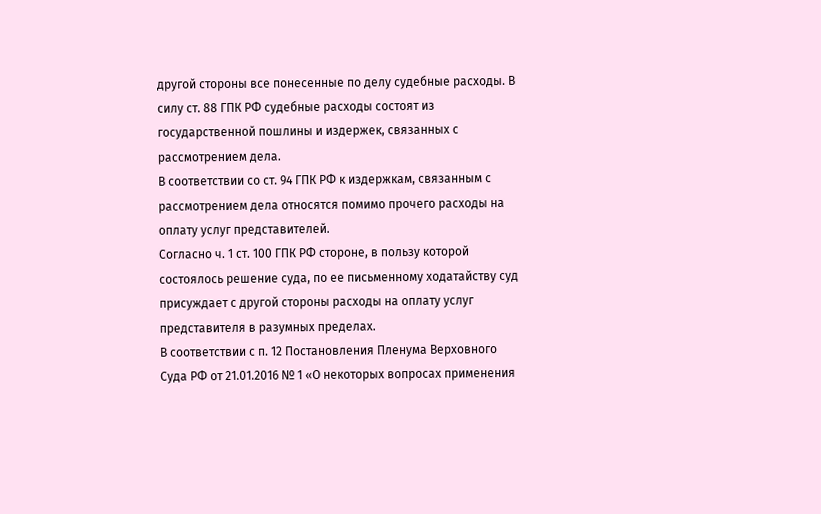другой стороны все понесенные по делу судебные расходы. В силу ст. 88 ГПК РФ судебные расходы состоят из государственной пошлины и издержек, связанных с рассмотрением дела.
В соответствии со ст. 94 ГПК РФ к издержкам, связанным с рассмотрением дела относятся помимо прочего расходы на оплату услуг представителей.
Согласно ч. 1 ст. 100 ГПК РФ стороне, в пользу которой состоялось решение суда, по ее письменному ходатайству суд присуждает с другой стороны расходы на оплату услуг представителя в разумных пределах.
В соответствии с п. 12 Постановления Пленума Верховного Суда РФ от 21.01.2016 № 1 «О некоторых вопросах применения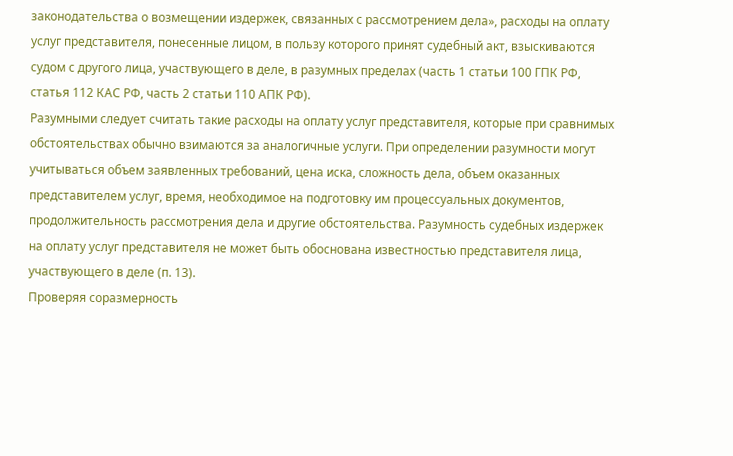законодательства о возмещении издержек, связанных с рассмотрением дела», расходы на оплату услуг представителя, понесенные лицом, в пользу которого принят судебный акт, взыскиваются судом с другого лица, участвующего в деле, в разумных пределах (часть 1 статьи 100 ГПК РФ, статья 112 КАС РФ, часть 2 статьи 110 АПК РФ).
Разумными следует считать такие расходы на оплату услуг представителя, которые при сравнимых обстоятельствах обычно взимаются за аналогичные услуги. При определении разумности могут учитываться объем заявленных требований, цена иска, сложность дела, объем оказанных представителем услуг, время, необходимое на подготовку им процессуальных документов, продолжительность рассмотрения дела и другие обстоятельства. Разумность судебных издержек на оплату услуг представителя не может быть обоснована известностью представителя лица, участвующего в деле (п. 13).
Проверяя соразмерность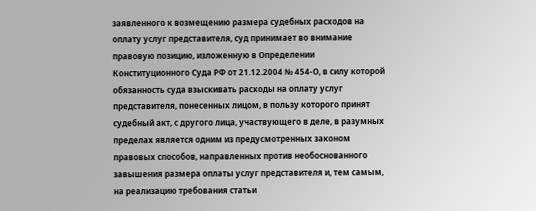заявленного к возмещению размера судебных расходов на оплату услуг представителя, суд принимает во внимание правовую позицию, изложенную в Определении Конституционного Суда РФ от 21.12.2004 № 454-О, в силу которой обязанность суда взыскивать расходы на оплату услуг представителя, понесенных лицом, в пользу которого принят судебный акт, с другого лица, участвующего в деле, в разумных пределах является одним из предусмотренных законом правовых способов, направленных против необоснованного завышения размера оплаты услуг представителя и, тем самым, на реализацию требования статьи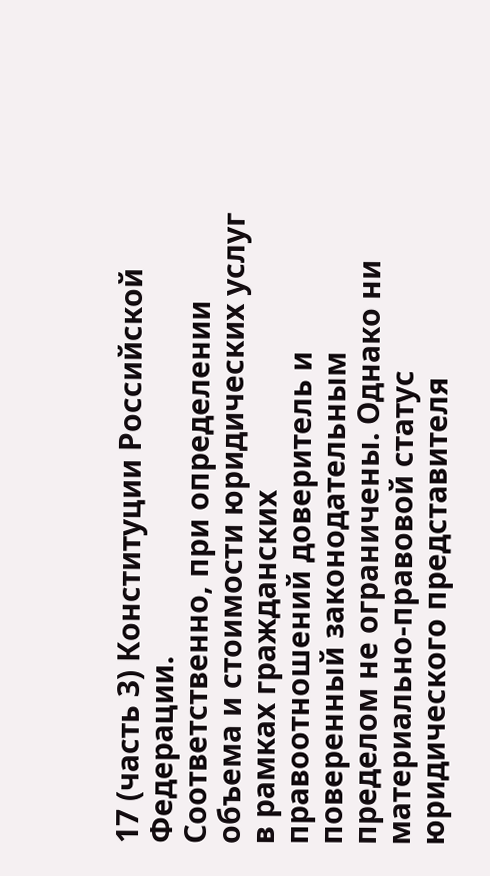17 (часть 3) Конституции Российской Федерации.
Соответственно, при определении объема и стоимости юридических услуг в рамках гражданских правоотношений доверитель и поверенный законодательным пределом не ограничены. Однако ни материально-правовой статус юридического представителя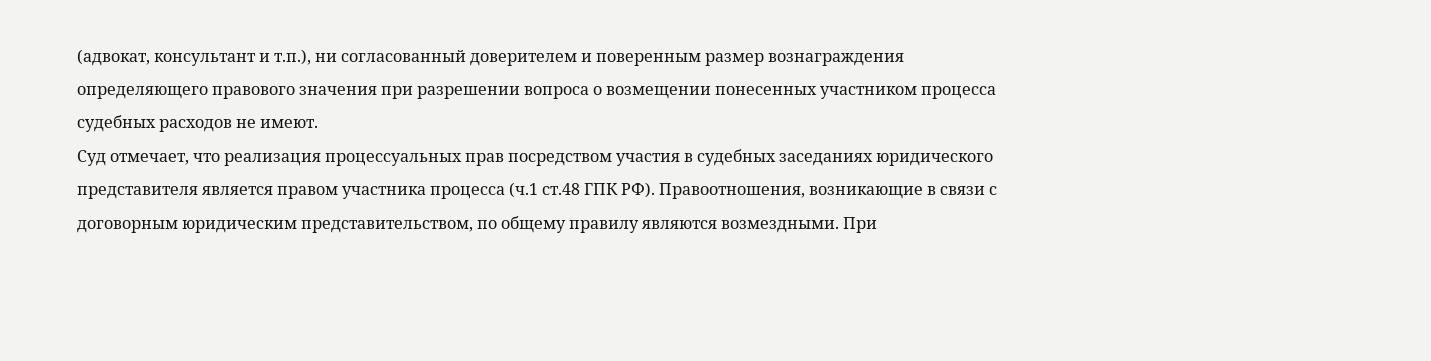(адвокат, консультант и т.п.), ни согласованный доверителем и поверенным размер вознаграждения определяющего правового значения при разрешении вопроса о возмещении понесенных участником процесса судебных расходов не имеют.
Суд отмечает, что реализация процессуальных прав посредством участия в судебных заседаниях юридического представителя является правом участника процесса (ч.1 ст.48 ГПК РФ). Правоотношения, возникающие в связи с договорным юридическим представительством, по общему правилу являются возмездными. При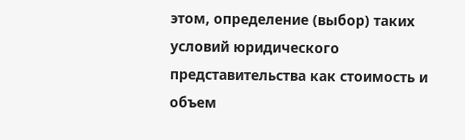этом, определение (выбор) таких условий юридического представительства как стоимость и объем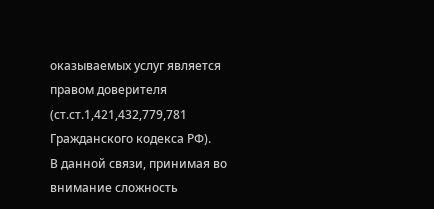оказываемых услуг является правом доверителя (ст.ст.1,421,432,779,781 Гражданского кодекса РФ).
В данной связи, принимая во внимание сложность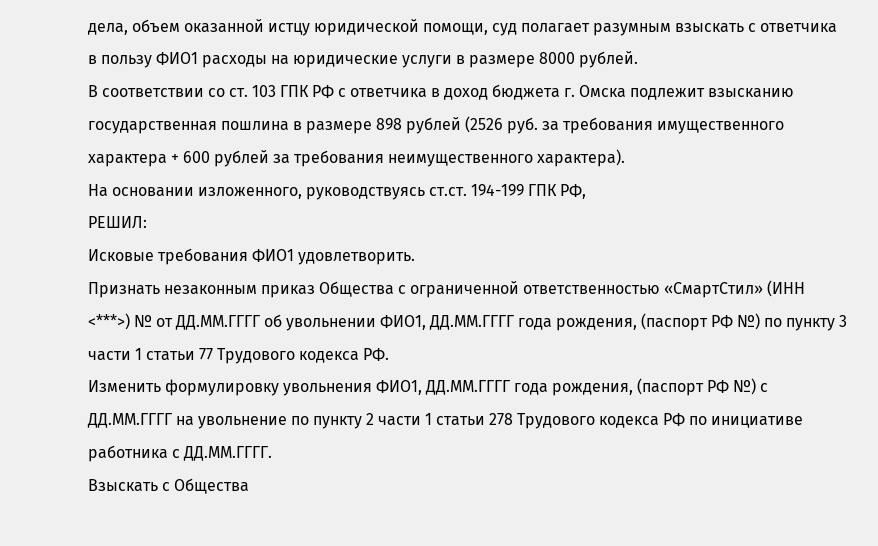дела, объем оказанной истцу юридической помощи, суд полагает разумным взыскать с ответчика в пользу ФИО1 расходы на юридические услуги в размере 8000 рублей.
В соответствии со ст. 103 ГПК РФ с ответчика в доход бюджета г. Омска подлежит взысканию государственная пошлина в размере 898 рублей (2526 руб. за требования имущественного характера + 600 рублей за требования неимущественного характера).
На основании изложенного, руководствуясь ст.ст. 194-199 ГПК РФ,
РЕШИЛ:
Исковые требования ФИО1 удовлетворить.
Признать незаконным приказ Общества с ограниченной ответственностью «СмартСтил» (ИНН <***>) № от ДД.ММ.ГГГГ об увольнении ФИО1, ДД.ММ.ГГГГ года рождения, (паспорт РФ №) по пункту 3 части 1 статьи 77 Трудового кодекса РФ.
Изменить формулировку увольнения ФИО1, ДД.ММ.ГГГГ года рождения, (паспорт РФ №) с ДД.ММ.ГГГГ на увольнение по пункту 2 части 1 статьи 278 Трудового кодекса РФ по инициативе работника с ДД.ММ.ГГГГ.
Взыскать с Общества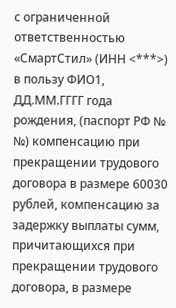с ограниченной ответственностью «СмартСтил» (ИНН <***>) в пользу ФИО1, ДД.ММ.ГГГГ года рождения, (паспорт РФ № №) компенсацию при прекращении трудового договора в размере 60030 рублей, компенсацию за задержку выплаты сумм, причитающихся при прекращении трудового договора, в размере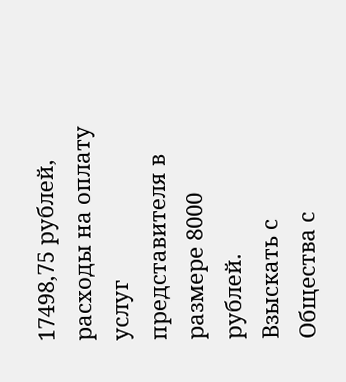17498,75 рублей, расходы на оплату услуг представителя в размере 8000 рублей.
Взыскать с Общества с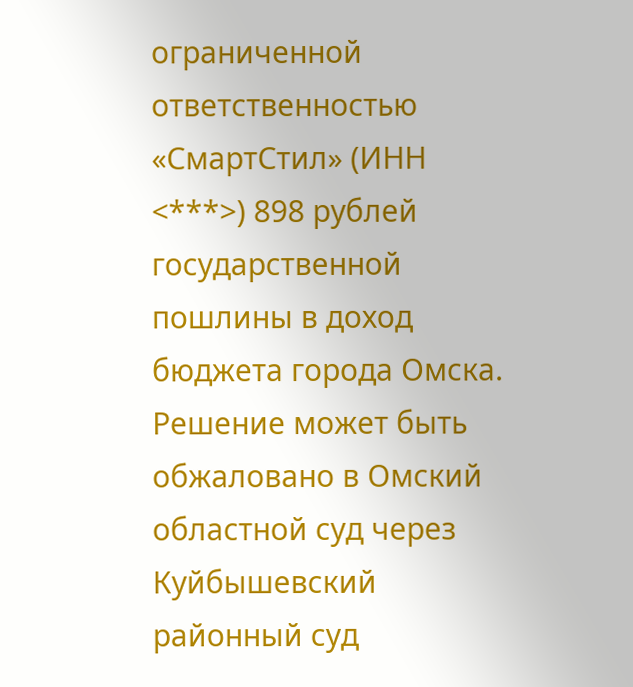ограниченной ответственностью «СмартСтил» (ИНН <***>) 898 рублей государственной пошлины в доход бюджета города Омска.
Решение может быть обжаловано в Омский областной суд через Куйбышевский районный суд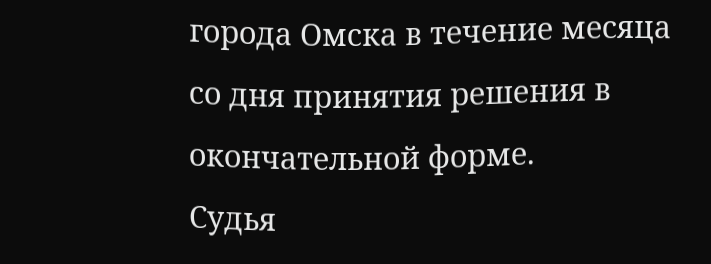города Омска в течение месяца со дня принятия решения в окончательной форме.
Судья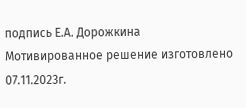подпись Е.А. Дорожкина
Мотивированное решение изготовлено 07.11.2023г.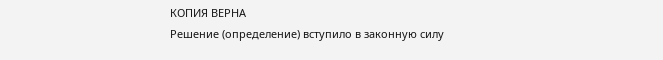КОПИЯ ВЕРНА
Решение (определение) вступило в законную силу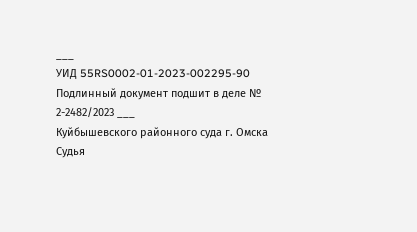___
УИД 55RS0002-01-2023-002295-90
Подлинный документ подшит в деле № 2-2482/2023 ___
Куйбышевского районного суда г. Омска
Судья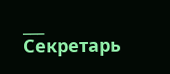___
Секретарь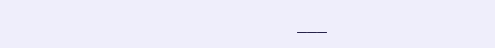___